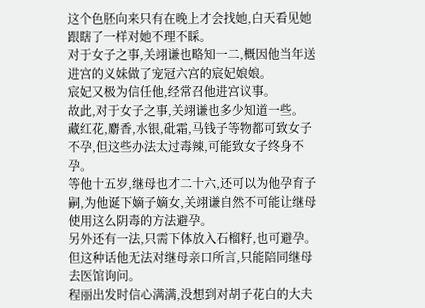这个色胚向来只有在晚上才会找她,白天看见她跟瞎了一样对她不理不睬。
对于女子之事,关翊谦也略知一二,概因他当年送进宫的义妹做了宠冠六宫的宸妃娘娘。
宸妃又极为信任他,经常召他进宫议事。
故此,对于女子之事,关翊谦也多少知道一些。
藏红花,麝香,水银,砒霜,马钱子等物都可致女子不孕,但这些办法太过毒辣,可能致女子终身不孕。
等他十五岁,继母也才二十六,还可以为他孕育子嗣,为他诞下嫡子嫡女,关翊谦自然不可能让继母使用这么阴毒的方法避孕。
另外还有一法,只需下体放入石榴籽,也可避孕。
但这种话他无法对继母亲口所言,只能陪同继母去医馆询问。
程丽出发时信心满满,没想到对胡子花白的大夫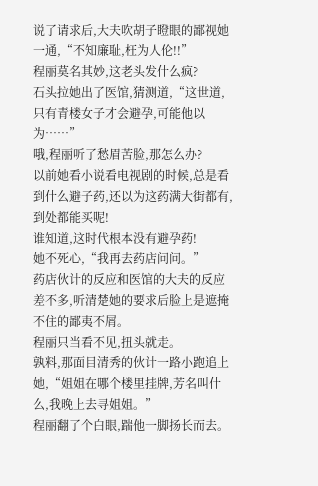说了请求后,大夫吹胡子瞪眼的鄙视她一通,“不知廉耻,枉为人伦!!”
程丽莫名其妙,这老头发什么疯?
石头拉她出了医馆,猜测道,“这世道,只有青楼女子才会避孕,可能他以为……”
哦,程丽听了愁眉苦脸,那怎么办?
以前她看小说看电视剧的时候,总是看到什么避子药,还以为这药满大街都有,到处都能买呢!
谁知道,这时代根本没有避孕药!
她不死心,“我再去药店问问。”
药店伙计的反应和医馆的大夫的反应差不多,听清楚她的要求后脸上是遮掩不住的鄙夷不屑。
程丽只当看不见,扭头就走。
孰料,那面目清秀的伙计一路小跑追上她,“姐姐在哪个楼里挂牌,芳名叫什么,我晚上去寻姐姐。”
程丽翻了个白眼,踹他一脚扬长而去。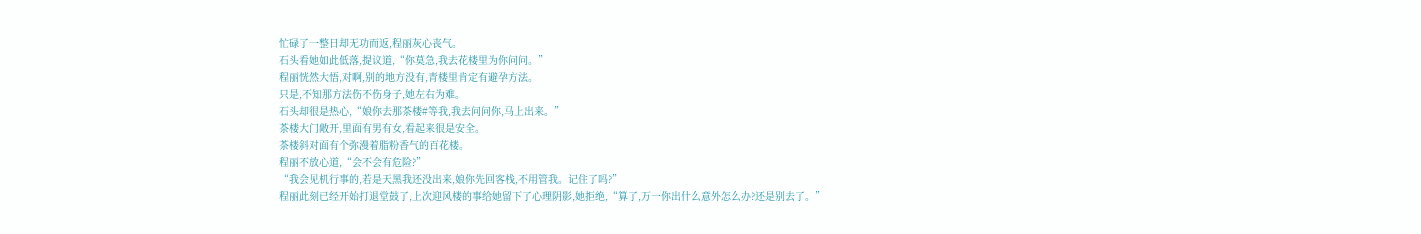忙碌了一整日却无功而返,程丽灰心丧气。
石头看她如此低落,提议道,“你莫急,我去花楼里为你问问。”
程丽恍然大悟,对啊,别的地方没有,青楼里肯定有避孕方法。
只是,不知那方法伤不伤身子,她左右为难。
石头却很是热心,“娘你去那茶楼#等我,我去问问你,马上出来。”
茶楼大门敞开,里面有男有女,看起来很是安全。
茶楼斜对面有个弥漫着脂粉香气的百花楼。
程丽不放心道,“会不会有危险?”
“我会见机行事的,若是天黑我还没出来,娘你先回客栈,不用管我。记住了吗?”
程丽此刻已经开始打退堂鼓了,上次迎风楼的事给她留下了心理阴影,她拒绝,“算了,万一你出什么意外怎么办?还是别去了。”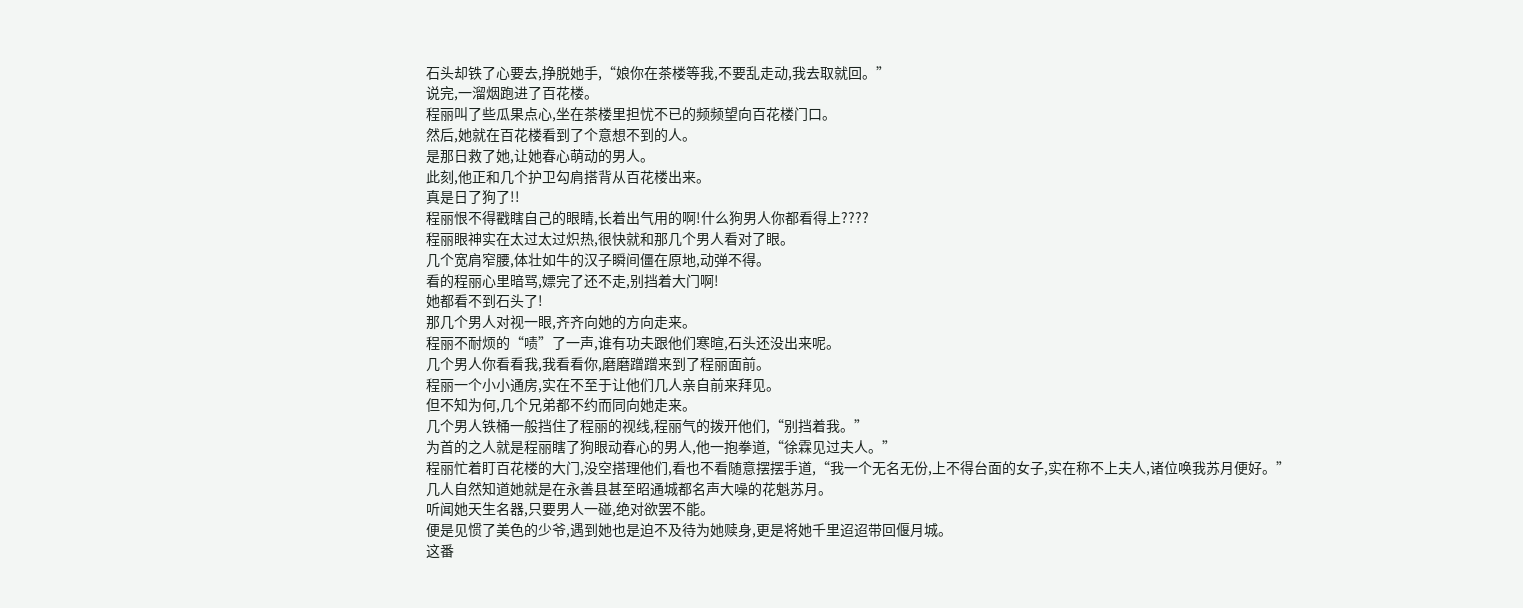石头却铁了心要去,挣脱她手,“娘你在茶楼等我,不要乱走动,我去取就回。”
说完,一溜烟跑进了百花楼。
程丽叫了些瓜果点心,坐在茶楼里担忧不已的频频望向百花楼门口。
然后,她就在百花楼看到了个意想不到的人。
是那日救了她,让她春心萌动的男人。
此刻,他正和几个护卫勾肩搭背从百花楼出来。
真是日了狗了!!
程丽恨不得戳瞎自己的眼睛,长着出气用的啊!什么狗男人你都看得上????
程丽眼神实在太过太过炽热,很快就和那几个男人看对了眼。
几个宽肩窄腰,体壮如牛的汉子瞬间僵在原地,动弹不得。
看的程丽心里暗骂,嫖完了还不走,别挡着大门啊!
她都看不到石头了!
那几个男人对视一眼,齐齐向她的方向走来。
程丽不耐烦的“啧”了一声,谁有功夫跟他们寒暄,石头还没出来呢。
几个男人你看看我,我看看你,磨磨蹭蹭来到了程丽面前。
程丽一个小小通房,实在不至于让他们几人亲自前来拜见。
但不知为何,几个兄弟都不约而同向她走来。
几个男人铁桶一般挡住了程丽的视线,程丽气的拨开他们,“别挡着我。”
为首的之人就是程丽瞎了狗眼动春心的男人,他一抱拳道,“徐霖见过夫人。”
程丽忙着盯百花楼的大门,没空搭理他们,看也不看随意摆摆手道,“我一个无名无份,上不得台面的女子,实在称不上夫人,诸位唤我苏月便好。”
几人自然知道她就是在永善县甚至昭通城都名声大噪的花魁苏月。
听闻她天生名器,只要男人一碰,绝对欲罢不能。
便是见惯了美色的少爷,遇到她也是迫不及待为她赎身,更是将她千里迢迢带回偃月城。
这番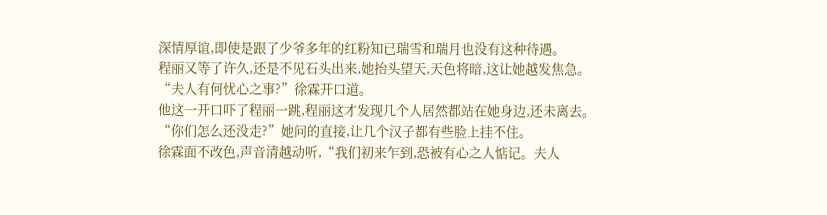深情厚谊,即使是跟了少爷多年的红粉知已瑞雪和瑞月也没有这种待遇。
程丽又等了许久,还是不见石头出来,她抬头望天,天色将暗,这让她越发焦急。
“夫人有何忧心之事?”徐霖开口道。
他这一开口吓了程丽一跳,程丽这才发现几个人居然都站在她身边,还未离去。
“你们怎么还没走?”她问的直接,让几个汉子都有些脸上挂不住。
徐霖面不改色,声音清越动听,“我们初来乍到,恐被有心之人惦记。夫人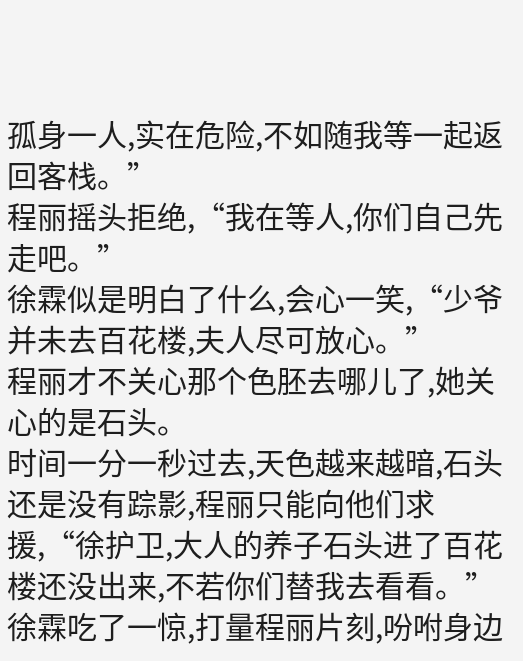孤身一人,实在危险,不如随我等一起返回客栈。”
程丽摇头拒绝,“我在等人,你们自己先走吧。”
徐霖似是明白了什么,会心一笑,“少爷并未去百花楼,夫人尽可放心。”
程丽才不关心那个色胚去哪儿了,她关心的是石头。
时间一分一秒过去,天色越来越暗,石头还是没有踪影,程丽只能向他们求援,“徐护卫,大人的养子石头进了百花楼还没出来,不若你们替我去看看。”
徐霖吃了一惊,打量程丽片刻,吩咐身边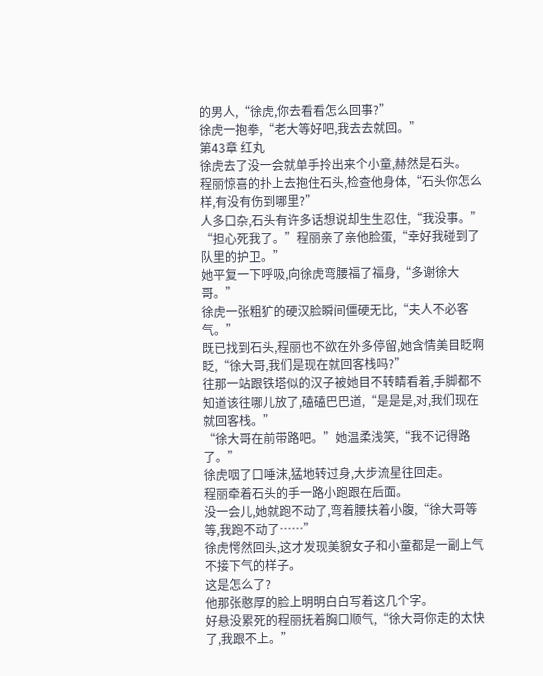的男人,“徐虎,你去看看怎么回事?”
徐虎一抱拳,“老大等好吧,我去去就回。”
第43章 红丸
徐虎去了没一会就单手拎出来个小童,赫然是石头。
程丽惊喜的扑上去抱住石头,检查他身体,“石头你怎么样,有没有伤到哪里?”
人多口杂,石头有许多话想说却生生忍住,“我没事。”
“担心死我了。”程丽亲了亲他脸蛋,“幸好我碰到了队里的护卫。”
她平复一下呼吸,向徐虎弯腰福了福身,“多谢徐大哥。”
徐虎一张粗犷的硬汉脸瞬间僵硬无比,“夫人不必客气。”
既已找到石头,程丽也不欲在外多停留,她含情美目眨啊眨,“徐大哥,我们是现在就回客栈吗?”
往那一站跟铁塔似的汉子被她目不转睛看着,手脚都不知道该往哪儿放了,磕磕巴巴道,“是是是,对,我们现在就回客栈。”
“徐大哥在前带路吧。”她温柔浅笑,“我不记得路了。”
徐虎咽了口唾沫,猛地转过身,大步流星往回走。
程丽牵着石头的手一路小跑跟在后面。
没一会儿,她就跑不动了,弯着腰扶着小腹,“徐大哥等等,我跑不动了……”
徐虎愕然回头,这才发现美貌女子和小童都是一副上气不接下气的样子。
这是怎么了?
他那张憨厚的脸上明明白白写着这几个字。
好悬没累死的程丽抚着胸口顺气,“徐大哥你走的太快了,我跟不上。”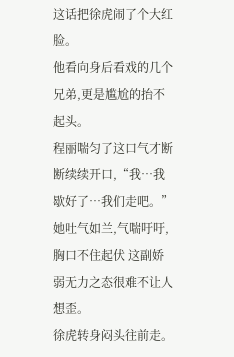这话把徐虎闹了个大红脸。
他看向身后看戏的几个兄弟,更是尴尬的抬不起头。
程丽喘匀了这口气才断断续续开口,“我…我歇好了…我们走吧。”
她吐气如兰,气喘吁吁,胸口不住起伏 这副娇弱无力之态很难不让人想歪。
徐虎转身闷头往前走。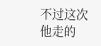不过这次他走的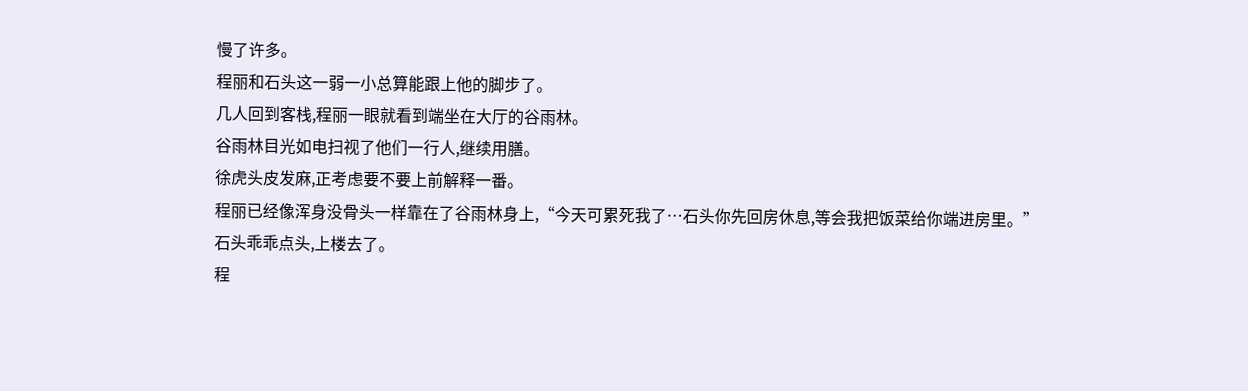慢了许多。
程丽和石头这一弱一小总算能跟上他的脚步了。
几人回到客栈,程丽一眼就看到端坐在大厅的谷雨林。
谷雨林目光如电扫视了他们一行人,继续用膳。
徐虎头皮发麻,正考虑要不要上前解释一番。
程丽已经像浑身没骨头一样靠在了谷雨林身上,“今天可累死我了…石头你先回房休息,等会我把饭菜给你端进房里。”
石头乖乖点头,上楼去了。
程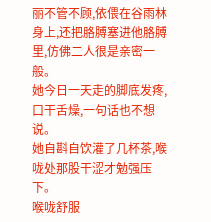丽不管不顾,依偎在谷雨林身上,还把胳膊塞进他胳膊里,仿佛二人很是亲密一般。
她今日一天走的脚底发疼,口干舌燥,一句话也不想说。
她自斟自饮灌了几杯茶,喉咙处那股干涩才勉强压下。
喉咙舒服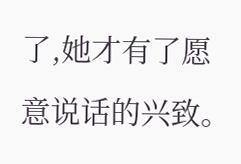了,她才有了愿意说话的兴致。